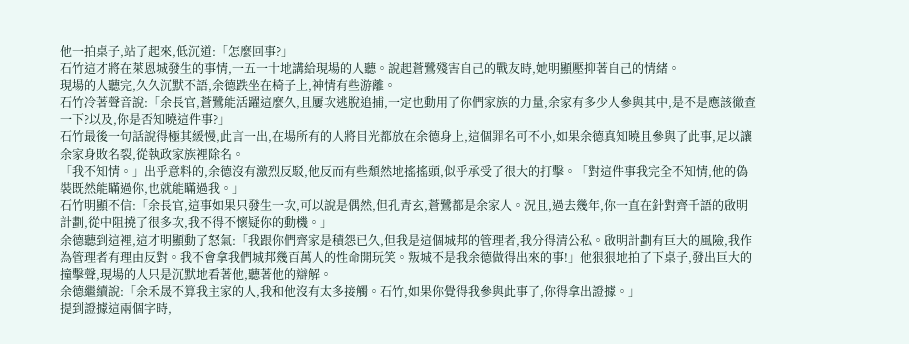他一拍桌子,站了起來,低沉道:「怎麼回事?」
石竹這才將在萊恩城發生的事情,一五一十地講給現場的人聽。說起蒼鷺殘害自己的戰友時,她明顯壓抑著自己的情緒。
現場的人聽完,久久沉默不語,余德跌坐在椅子上,神情有些游離。
石竹冷著聲音說:「余長官,蒼鷺能活躍這麼久,且屢次逃脫追捕,一定也動用了你們家族的力量,余家有多少人參與其中,是不是應該徹查一下?以及,你是否知曉這件事?」
石竹最後一句話說得極其緩慢,此言一出,在場所有的人將目光都放在余德身上,這個罪名可不小,如果余德真知曉且參與了此事,足以讓余家身敗名裂,從執政家族裡除名。
「我不知情。」出乎意料的,余德沒有激烈反駁,他反而有些頹然地搖搖頭,似乎承受了很大的打擊。「對這件事我完全不知情,他的偽裝既然能瞞過你,也就能瞞過我。」
石竹明顯不信:「余長官,這事如果只發生一次,可以說是偶然,但孔青玄,蒼鷺都是余家人。況且,過去幾年,你一直在針對齊千語的啟明計劃,從中阻撓了很多次,我不得不懷疑你的動機。」
余德聽到這裡,這才明顯動了怒氣:「我跟你們齊家是積怨已久,但我是這個城邦的管理者,我分得清公私。啟明計劃有巨大的風險,我作為管理者有理由反對。我不會拿我們城邦幾百萬人的性命開玩笑。叛城不是我余德做得出來的事!」他狠狠地拍了下桌子,發出巨大的撞擊聲,現場的人只是沉默地看著他,聽著他的辯解。
余德繼續說:「余禾晟不算我主家的人,我和他沒有太多接觸。石竹,如果你覺得我參與此事了,你得拿出證據。」
提到證據這兩個字時,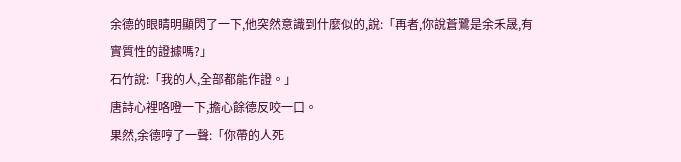余德的眼睛明顯閃了一下,他突然意識到什麼似的,說:「再者,你說蒼鷺是余禾晟,有實質性的證據嗎?」
石竹說:「我的人,全部都能作證。」
唐詩心裡咯噔一下,擔心餘德反咬一口。
果然,余德哼了一聲:「你帶的人死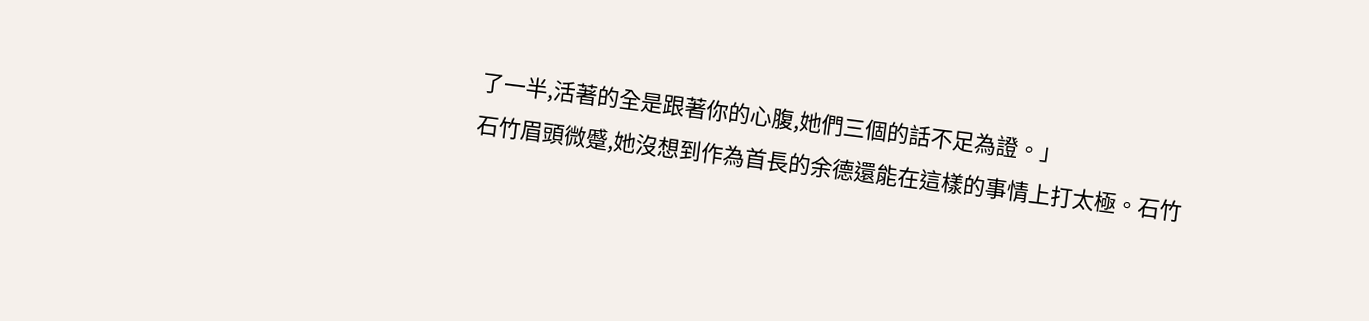了一半,活著的全是跟著你的心腹,她們三個的話不足為證。」
石竹眉頭微蹙,她沒想到作為首長的余德還能在這樣的事情上打太極。石竹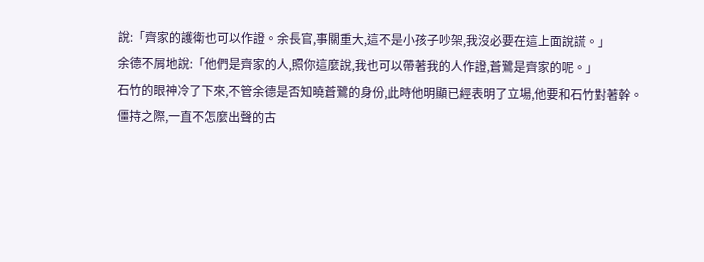說:「齊家的護衛也可以作證。余長官,事關重大,這不是小孩子吵架,我沒必要在這上面說謊。」
余德不屑地說:「他們是齊家的人,照你這麼說,我也可以帶著我的人作證,蒼鷺是齊家的呢。」
石竹的眼神冷了下來,不管余德是否知曉蒼鷺的身份,此時他明顯已經表明了立場,他要和石竹對著幹。
僵持之際,一直不怎麼出聲的古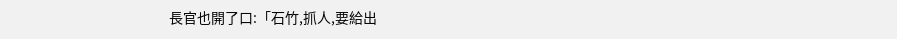長官也開了口:「石竹,抓人,要給出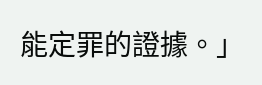能定罪的證據。」